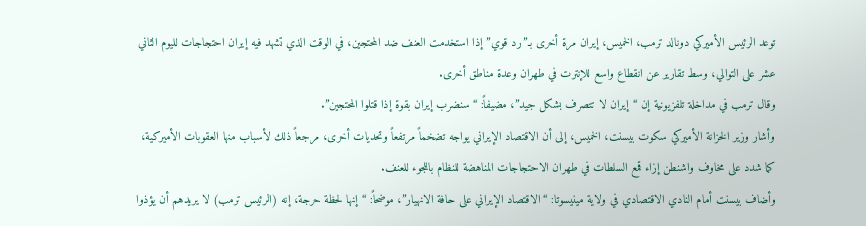توعد الرئيس الأميركي دونالد ترمب، الخميس، إيران مرة أخرى بـ”رد قوي” إذا استخدمت العنف ضد المحتجين، في الوقت الذي تشهد فيه إيران احتجاجات لليوم الثاني عشر على التوالي، وسط تقارير عن انقطاع واسع للإنترت في طهران وعدة مناطق أخرى.
وقال ترمب في مداخلة تلفزيونية إن “إيران لا تتصرف بشكل جيد”، مضيفاً: “سنضرب إيران بقوة إذا قتلوا المحتجين”.
وأشار وزير الخزانة الأميركي سكوت بيسنت، الخميس، إلى أن الاقتصاد الإيراني يواجه تضخماً مرتفعاً وتحديات أخرى، مرجعاً ذلك لأسباب منها العقوبات الأميركية، كما شدد على مخاوف واشنطن إزاء قمع السلطات في طهران الاحتجاجات المناهضة للنظام باللجوء للعنف.
وأضاف بيسنت أمام النادي الاقتصادي في ولاية مينيسوتا: “الاقتصاد الإيراني على حافة الانهيار”، موضحاً: “إنها لحظة حرجة، إنه (الرئيس ترمب) لا يريدهم أن يؤذوا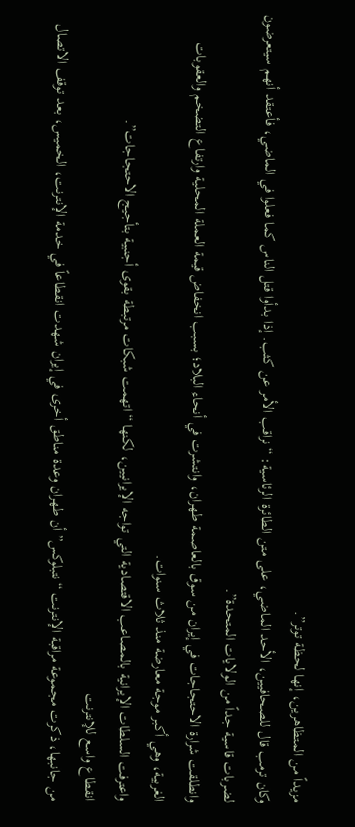مزيداً من المتظاهرين، إنها لحظة توتر”.
وكان ترمب قال للصحافيين، الأحد الماضي، على متن الطائرة الرئاسية: “نراقب الأمر عن كثب. إذا بدأوا قتل الناس كما فعلوا في الماضي، فأعتقد أنهم سيتعرضون لضربات قاسية جداً من الولايات المتحدة”.
وانطلقت شرارة الاحتجاجات في إيران من سوق بالعاصمة طهران، وانتشرت في أنحاء البلاد؛ بسبب انخفاض قيمة العملة المحلية وارتفاع التضخم والعقوبات الغربية، وهي أكبر موجة معارضة منذ ثلاث سنوات.
واعترفت السلطات الإيرانية بالمصاعب الاقتصادية التي تواجه الإيرانيين، لكنها “اتهمت شبكات مرتبطة بقوى أجنبية بتأجيج الاحتجاجات”.
انقطاع واسع للإنترنت
من جانبها، ذكرت مجموعة مراقبة الإنترنت “نتبلوكس” أن طهران وعدة مناطق أخرى في إيران شهدت انقطاعاً في خدمة الإنترنت، الخميس، بعد توقف الاتصال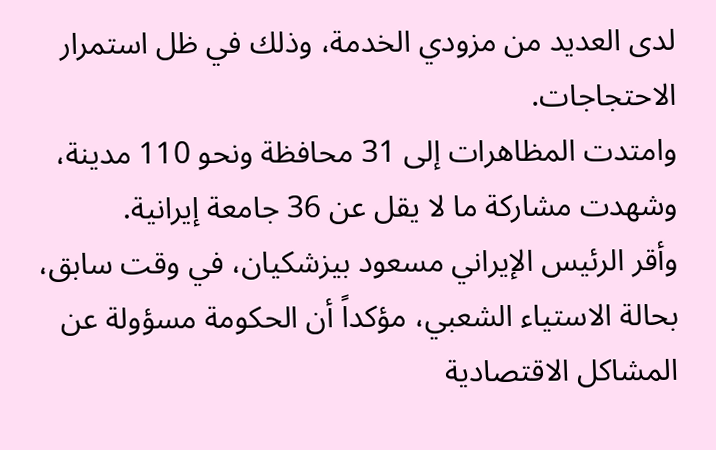لدى العديد من مزودي الخدمة، وذلك في ظل استمرار الاحتجاجات.
وامتدت المظاهرات إلى 31 محافظة ونحو 110 مدينة، وشهدت مشاركة ما لا يقل عن 36 جامعة إيرانية.
وأقر الرئيس الإيراني مسعود بيزشكيان، في وقت سابق، بحالة الاستياء الشعبي، مؤكداً أن الحكومة مسؤولة عن المشاكل الاقتصادية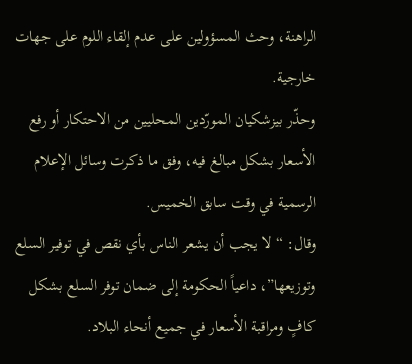الراهنة، وحث المسؤولين على عدم إلقاء اللوم على جهات خارجية.
وحذّر بيزشكيان المورّدين المحليين من الاحتكار أو رفع الأسعار بشكل مبالغ فيه، وفق ما ذكرت وسائل الإعلام الرسمية في وقت سابق الخميس.
وقال: “لا يجب أن يشعر الناس بأي نقص في توفير السلع وتوزيعها”، داعياً الحكومة إلى ضمان توفر السلع بشكل كافٍ ومراقبة الأسعار في جميع أنحاء البلاد.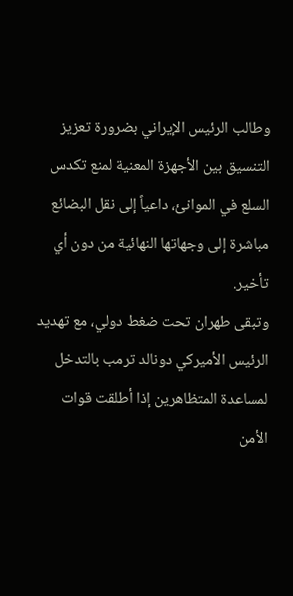وطالب الرئيس الإيراني بضرورة تعزيز التنسيق بين الأجهزة المعنية لمنع تكدس السلع في الموانئ، داعياً إلى نقل البضائع مباشرة إلى وجهاتها النهائية من دون أي تأخير.
وتبقى طهران تحت ضغط دولي، مع تهديد الرئيس الأميركي دونالد ترمب بالتدخل لمساعدة المتظاهرين إذا أطلقت قوات الأمن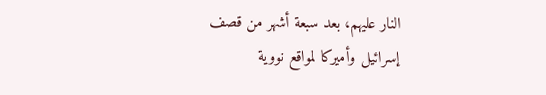النار عليهم، بعد سبعة أشهر من قصف إسرائيل وأميركا لمواقع نووية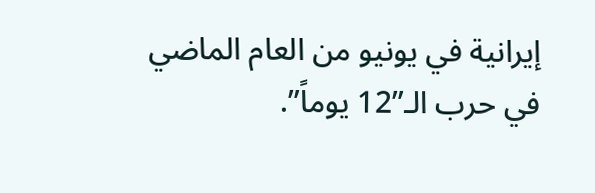إيرانية في يونيو من العام الماضي في حرب الـ”12 يوماً”.